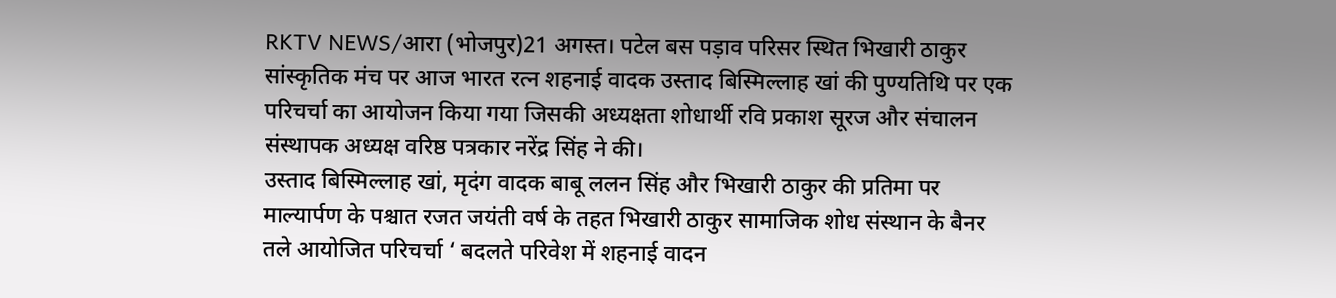RKTV NEWS/आरा (भोजपुर)21 अगस्त। पटेल बस पड़ाव परिसर स्थित भिखारी ठाकुर सांस्कृतिक मंच पर आज भारत रत्न शहनाई वादक उस्ताद बिस्मिल्लाह खां की पुण्यतिथि पर एक परिचर्चा का आयोजन किया गया जिसकी अध्यक्षता शोधार्थी रवि प्रकाश सूरज और संचालन संस्थापक अध्यक्ष वरिष्ठ पत्रकार नरेंद्र सिंह ने की।
उस्ताद बिस्मिल्लाह खां, मृदंग वादक बाबू ललन सिंह और भिखारी ठाकुर की प्रतिमा पर माल्यार्पण के पश्चात रजत जयंती वर्ष के तहत भिखारी ठाकुर सामाजिक शोध संस्थान के बैनर तले आयोजित परिचर्चा ‘ बदलते परिवेश में शहनाई वादन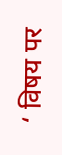‘ विषय पर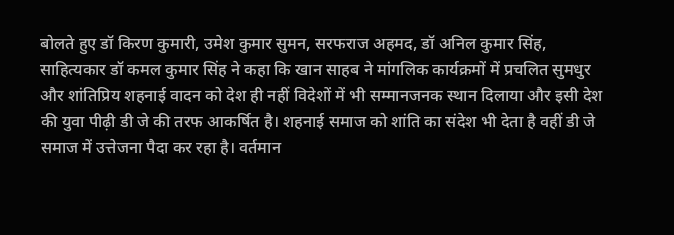बोलते हुए डॉ किरण कुमारी, उमेश कुमार सुमन, सरफराज अहमद, डॉ अनिल कुमार सिंह, साहित्यकार डॉ कमल कुमार सिंह ने कहा कि खान साहब ने मांगलिक कार्यक्रमों में प्रचलित सुमधुर और शांतिप्रिय शहनाई वादन को देश ही नहीं विदेशों में भी सम्मानजनक स्थान दिलाया और इसी देश की युवा पीढ़ी डी जे की तरफ आकर्षित है। शहनाई समाज को शांति का संदेश भी देता है वहीं डी जे समाज में उत्तेजना पैदा कर रहा है। वर्तमान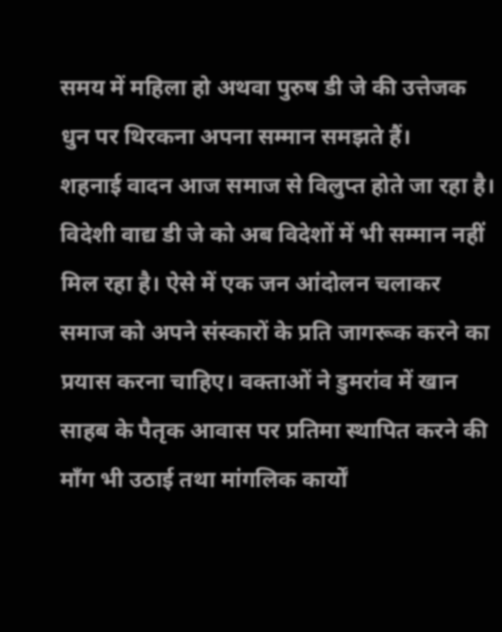समय में महिला हो अथवा पुरुष डी जे की उत्तेजक धुन पर थिरकना अपना सम्मान समझते हैं।
शहनाई वादन आज समाज से विलुप्त होते जा रहा है। विदेशी वाद्य डी जे को अब विदेशों में भी सम्मान नहीं मिल रहा है। ऐसे में एक जन आंदोलन चलाकर समाज को अपने संस्कारों के प्रति जागरूक करने का प्रयास करना चाहिए। वक्ताओं ने डुमरांव में खान साहब के पैतृक आवास पर प्रतिमा स्थापित करने की माँग भी उठाई तथा मांगलिक कार्यों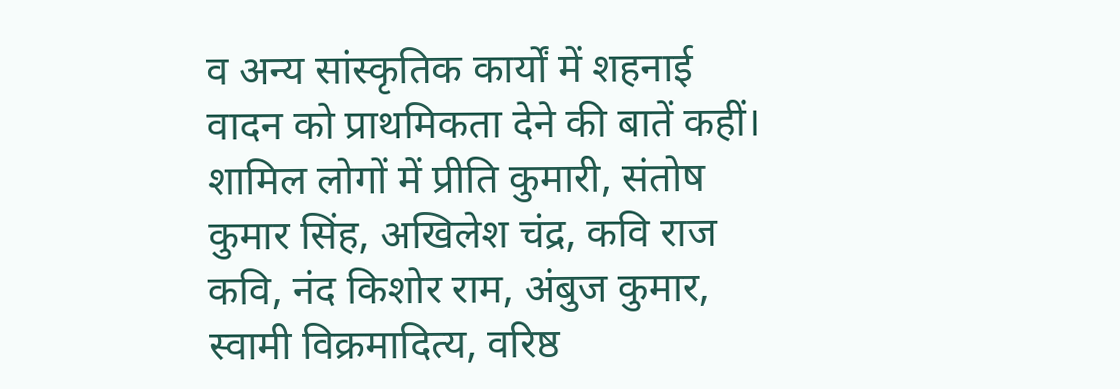व अन्य सांस्कृतिक कार्यों में शहनाई वादन को प्राथमिकता देने की बातें कहीं।
शामिल लोगों में प्रीति कुमारी, संतोष कुमार सिंह, अखिलेश चंद्र, कवि राज कवि, नंद किशोर राम, अंबुज कुमार, स्वामी विक्रमादित्य, वरिष्ठ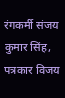रंगकर्मी संजय कुमार सिंह, पत्रकार विजय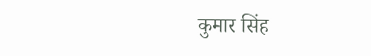कुमार सिंह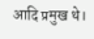आदि प्रमुख थे।